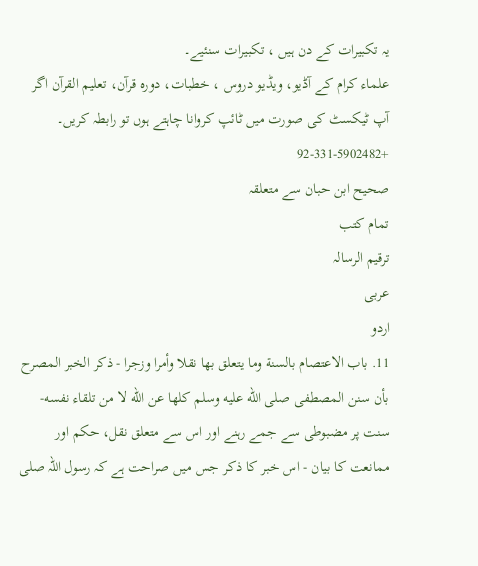یہ تکبیرات کے دن ہیں ، تکبیرات سنئیے۔
علماء کرام کے آڈیو، ویڈیو دروس ، خطبات، دورہ قرآن، تعلیم القرآن اگر آپ ٹیکسٹ کی صورت میں ٹائپ کروانا چاہتے ہوں تو رابطہ کریں۔
+92-331-5902482
صحیح ابن حبان سے متعلقہ
تمام کتب
ترقيم الرسالہ
عربی
اردو
11. باب الاعتصام بالسنة وما يتعلق بها نقلا وأمرا وزجرا - ذكر الخبر المصرح بأن سنن المصطفى صلى الله عليه وسلم كلها عن الله لا من تلقاء نفسه-
سنت پر مضبوطی سے جمے رہنے اور اس سے متعلق نقل، حکم اور ممانعت کا بیان - اس خبر کا ذکر جس میں صراحت ہے کہ رسول اللہ صلى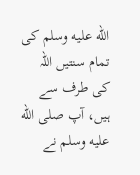الله عليه وسلم کی تمام سنتیں اللہ کی طرف سے ہیں، آپ صلى الله عليه وسلم نے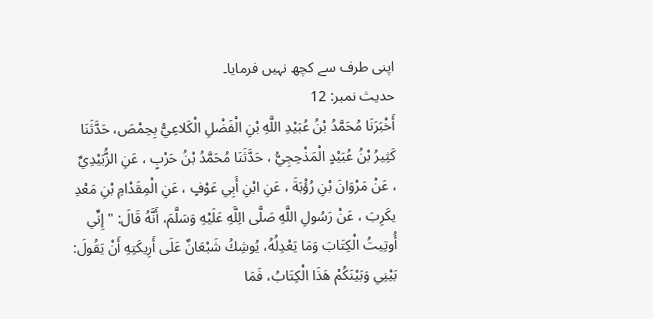اپنی طرف سے کچھ نہیں فرمایا۔
حدیث نمبر: 12
أَخْبَرَنَا مُحَمَّدُ بْنُ عُبَيْدِ اللَّهِ بْنِ الْفَضْلِ الْكَلاعِيُّ بِحِمْصَ، حَدَّثَنَا كَثِيرُ بْنُ عُبَيْدٍ الْمَذْحِجِيُّ ، حَدَّثَنَا مُحَمَّدُ بْنُ حَرْبٍ ، عَنِ الزُّبَيْدِيِّ ، عَنْ مَرْوَانَ بْنِ رُؤْبَةَ ، عَنِ ابْنِ أَبِي عَوْفٍ ، عَنِ الْمِقَدْامِ بْنِ مَعْدِ يكَرِبَ ، عَنْ رَسُولِ اللَّهِ صَلَّى الِلَّهِ عَلَيْهِ وَسَلَّمَ، أَنَّهُ قَالَ: " إِنِّي أُوتِيتُ الْكِتَابَ وَمَا يَعْدِلُهُ، يُوشِكُ شَبْعَانٌ عَلَى أَرِيكَتِهِ أَنْ يَقُولَ: بَيْنِي وَبَيْنَكُمْ هَذَا الْكِتَابُ، فَمَا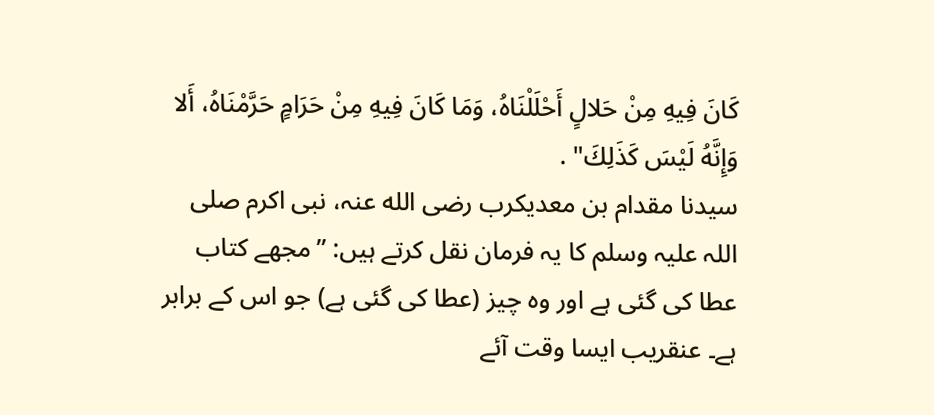كَانَ فِيهِ مِنْ حَلالٍ أَحْلَلْنَاهُ، وَمَا كَانَ فِيهِ مِنْ حَرَامٍ حَرَّمْنَاهُ، أَلا وَإِنَّهُ لَيْسَ كَذَلِكَ" .
سیدنا مقدام بن معديكرب رضی الله عنہ، نبی اکرم صلی اللہ علیہ وسلم کا یہ فرمان نقل کرتے ہیں: ”مجھے کتاب عطا کی گئی ہے اور وہ چیز (عطا کی گئی ہے) جو اس کے برابر ہے۔ عنقریب ایسا وقت آئے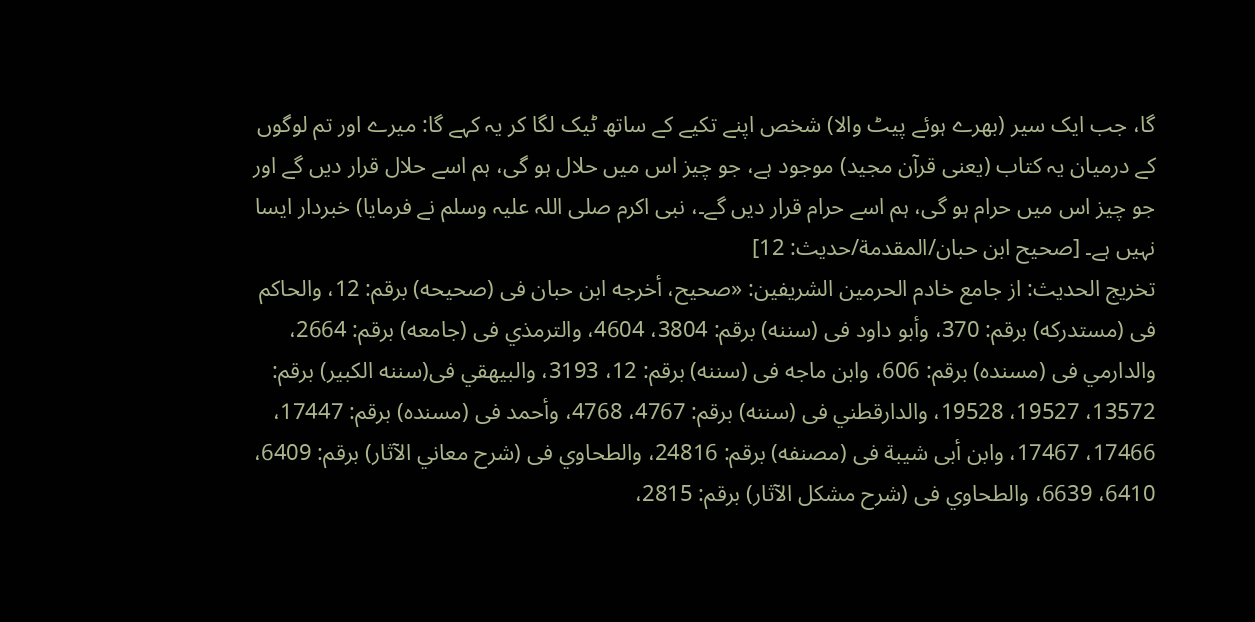گا، جب ایک سیر (بھرے ہوئے پیٹ والا) شخص اپنے تکیے کے ساتھ ٹیک لگا کر یہ کہے گا: میرے اور تم لوگوں کے درمیان یہ کتاب (یعنی قرآن مجید) موجود ہے، جو چیز اس میں حلال ہو گی، ہم اسے حلال قرار دیں گے اور جو چیز اس میں حرام ہو گی، ہم اسے حرام قرار دیں گے۔، نبی اکرم صلی اللہ علیہ وسلم نے فرمایا) خبردار ایسا نہیں ہے۔ [صحیح ابن حبان/المقدمة/حدیث: 12]
تخریج الحدیث: از جامع خادم الحرمين الشريفين: «صحيح، أخرجه ابن حبان فى (صحيحه) برقم: 12، والحاكم فى (مستدركه) برقم: 370، وأبو داود فى (سننه) برقم: 3804، 4604، والترمذي فى (جامعه) برقم: 2664، والدارمي فى (مسنده) برقم: 606، وابن ماجه فى (سننه) برقم: 12، 3193، والبيهقي فى(سننه الكبير) برقم: 13572، 19527، 19528، والدارقطني فى (سننه) برقم: 4767، 4768، وأحمد فى (مسنده) برقم: 17447، 17466، 17467، وابن أبى شيبة فى (مصنفه) برقم: 24816، والطحاوي فى (شرح معاني الآثار) برقم: 6409، 6410، 6639، والطحاوي فى (شرح مشكل الآثار) برقم: 2815،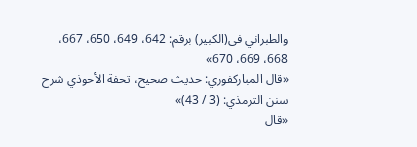والطبراني فى(الكبير) برقم: 642، 649، 650، 667، 668، 669، 670»
«قال المبارکفوري: حديث صحيح، تحفة الأحوذي شرح سنن الترمذي: (3 / 43)»
«قال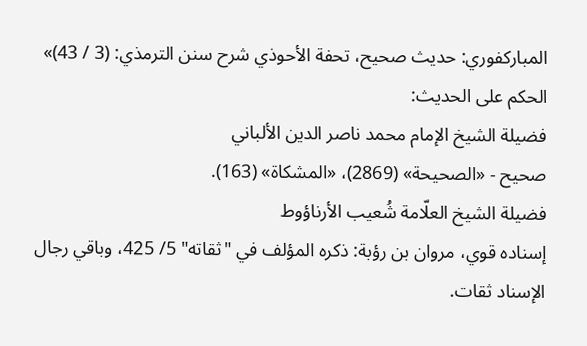المبارکفوري: حديث صحيح، تحفة الأحوذي شرح سنن الترمذي: (3 / 43)»
الحكم على الحديث:
فضيلة الشيخ الإمام محمد ناصر الدين الألباني
صحيح - «الصحيحة» (2869)، «المشكاة» (163).
فضيلة الشيخ العلّامة شُعيب الأرناؤوط
إسناده قوي، مروان بن رؤبة: ذكره المؤلف في "ثقاته" 5/ 425، وباقي رجال الإسناد ثقات.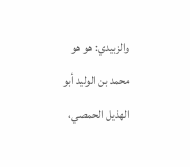والزبيدي: هو هو محمد بن الوليد أبو الهذيل الحمصي،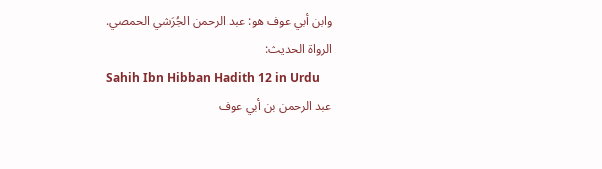وابن أبي عوف هو: عبد الرحمن الجُرَشي الحمصي.
الرواة الحديث:
Sahih Ibn Hibban Hadith 12 in Urdu
عبد الرحمن بن أبي عوف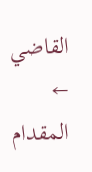القاضي ← المقدام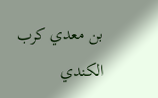بن معدي كرب الكندي